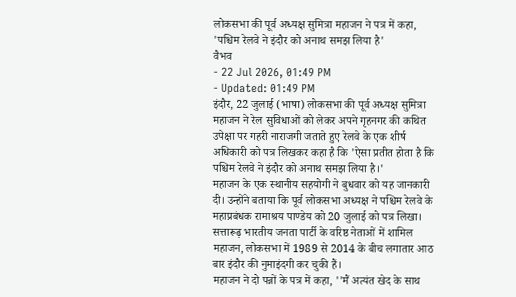लोकसभा की पूर्व अध्यक्ष सुमित्रा महाजन ने पत्र में कहा, 'पश्चिम रेलवे ने इंदौर को अनाथ समझ लिया है'
वैभव
- 22 Jul 2026, 01:49 PM
- Updated: 01:49 PM
इंदौर, 22 जुलाई (भाषा) लोकसभा की पूर्व अध्यक्ष सुमित्रा महाजन ने रेल सुविधाओं को लेकर अपने गृहनगर की कथित उपेक्षा पर गहरी नाराजगी जताते हुए रेलवे के एक शीर्ष अधिकारी को पत्र लिखकर कहा है कि 'ऐसा प्रतीत होता है कि पश्चिम रेलवे ने इंदौर को अनाथ समझ लिया है।'
महाजन के एक स्थानीय सहयोगी ने बुधवार को यह जानकारी दी। उन्होंने बताया कि पूर्व लोकसभा अध्यक्ष ने पश्चिम रेलवे के महाप्रबंधक रामाश्रय पाण्डेय को 20 जुलाई को पत्र लिखा।
सत्तारूढ़ भारतीय जनता पार्टी के वरिष्ठ नेताओं में शामिल महाजन, लोकसभा में 1989 से 2014 के बीच लगातार आठ बार इंदौर की नुमाइंदगी कर चुकी हैं।
महाजन ने दो पन्नों के पत्र में कहा, ''मैं अत्यंत खेद के साथ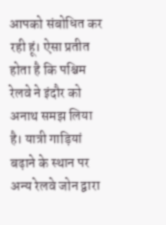आपको संबोधित कर रही हूं। ऐसा प्रतीत होता है कि पश्चिम रेलवे ने इंदौर को अनाथ समझ लिया है। यात्री गाड़ियां बढ़ाने के स्थान पर अन्य रेलवे जोन द्वारा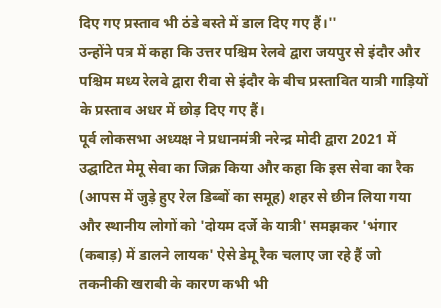दिए गए प्रस्ताव भी ठंडे बस्ते में डाल दिए गए हैं।''
उन्होंने पत्र में कहा कि उत्तर पश्चिम रेलवे द्वारा जयपुर से इंदौर और पश्चिम मध्य रेलवे द्वारा रीवा से इंदौर के बीच प्रस्तावित यात्री गाड़ियों के प्रस्ताव अधर में छोड़ दिए गए हैं।
पूर्व लोकसभा अध्यक्ष ने प्रधानमंत्री नरेन्द्र मोदी द्वारा 2021 में उद्घाटित मेमू सेवा का जिक्र किया और कहा कि इस सेवा का रैक (आपस में जुड़े हुए रेल डिब्बों का समूह) शहर से छीन लिया गया और स्थानीय लोगों को 'दोयम दर्जे के यात्री' समझकर 'भंगार (कबाड़) में डालने लायक' ऐसे डेमू रैक चलाए जा रहे हैं जो तकनीकी खराबी के कारण कभी भी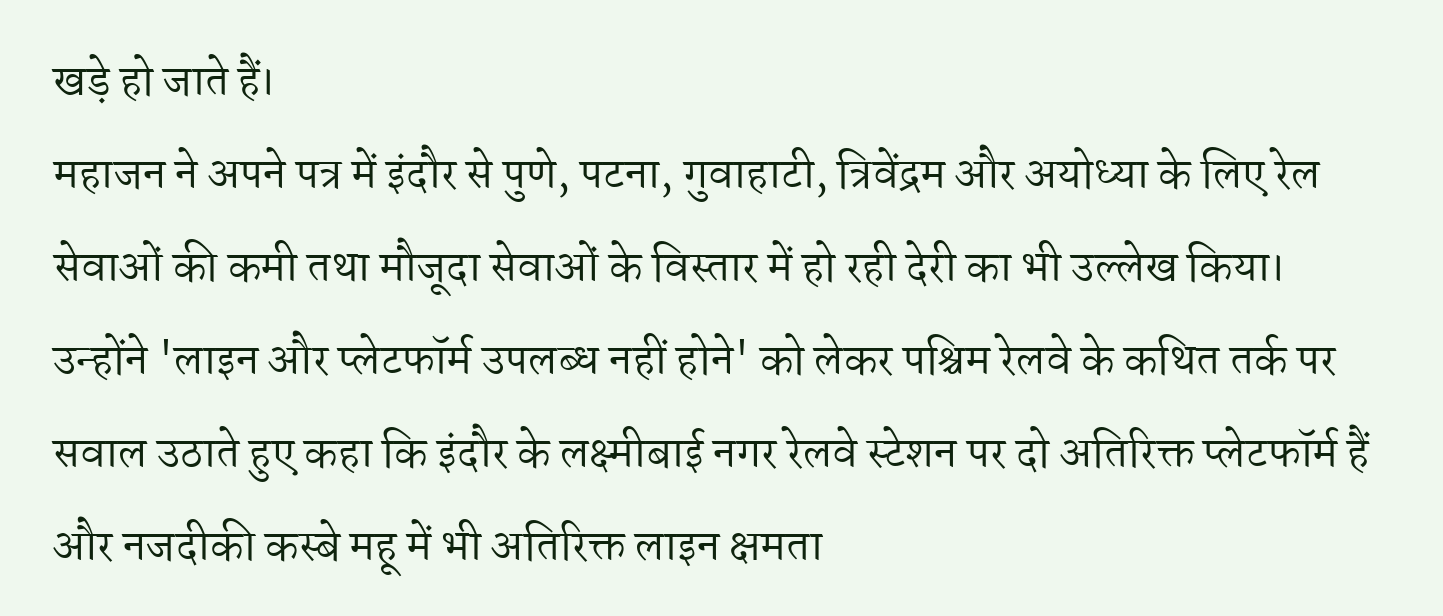खड़े हो जाते हैं।
महाजन ने अपने पत्र में इंदौर से पुणे, पटना, गुवाहाटी, त्रिवेंद्रम और अयोध्या के लिए रेल सेवाओं की कमी तथा मौजूदा सेवाओं के विस्तार में हो रही देरी का भी उल्लेख किया।
उन्होंने 'लाइन और प्लेटफॉर्म उपलब्ध नहीं होने' को लेकर पश्चिम रेलवे के कथित तर्क पर सवाल उठाते हुए कहा कि इंदौर के लक्ष्मीबाई नगर रेलवे स्टेशन पर दो अतिरिक्त प्लेटफॉर्म हैं और नजदीकी कस्बे महू में भी अतिरिक्त लाइन क्षमता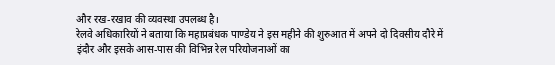और रख-रखाव की व्यवस्था उपलब्ध है।
रेलवे अधिकारियों ने बताया कि महाप्रबंधक पाण्डेय ने इस महीने की शुरुआत में अपने दो दिवसीय दौरे में इंदौर और इसके आस-पास की विभिन्न रेल परियोजनाओं का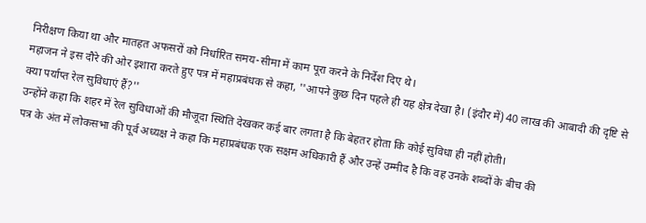निरीक्षण किया था और मातहत अफसरों को निर्धारित समय-सीमा में काम पूरा करने के निर्देश दिए थे।
महाजन ने इस दौरे की ओर इशारा करते हुए पत्र में महाप्रबंधक से कहा, ''आपने कुछ दिन पहले ही यह क्षेत्र देखा है। (इंदौर में) 40 लाख की आबादी की दृष्टि से क्या पर्याप्त रेल सुविधाएं हैं?''
उन्होंने कहा कि शहर में रेल सुविधाओं की मौजूदा स्थिति देखकर कई बार लगता है कि बेहतर होता कि कोई सुविधा ही नहीं होती।
पत्र के अंत में लोकसभा की पूर्व अध्यक्ष ने कहा कि महाप्रबंधक एक सक्षम अधिकारी हैं और उन्हें उम्मीद है कि वह उनके शब्दों के बीच की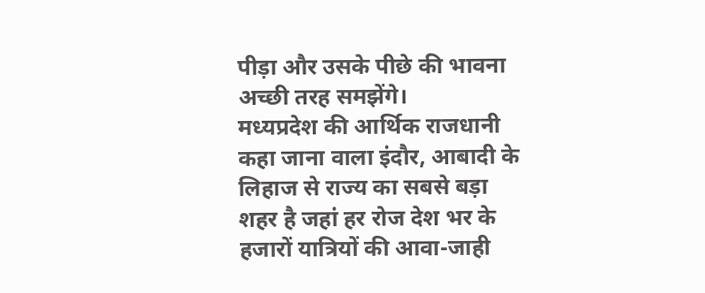पीड़ा और उसके पीछे की भावना अच्छी तरह समझेंगे।
मध्यप्रदेश की आर्थिक राजधानी कहा जाना वाला इंदौर, आबादी के लिहाज से राज्य का सबसे बड़ा शहर है जहां हर रोज देश भर के हजारों यात्रियों की आवा-जाही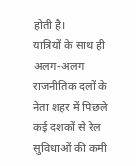होती है।
यात्रियों के साथ ही अलग-अलग राजनीतिक दलों के नेता शहर में पिछले कई दशकों से रेल सुविधाओं की कमी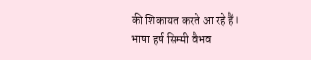की शिकायत करते आ रहे हैं।
भाषा हर्ष सिम्मी वैभव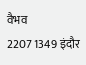वैभव
2207 1349 इंदौर